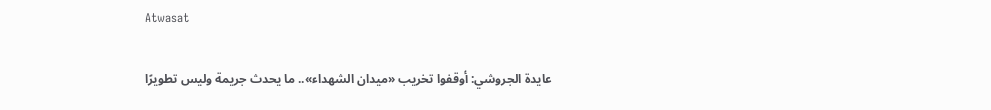Atwasat

عايدة الجروشي: أوقفوا تخريب «ميدان الشهداء».. ما يحدث جريمة وليس تطويرًا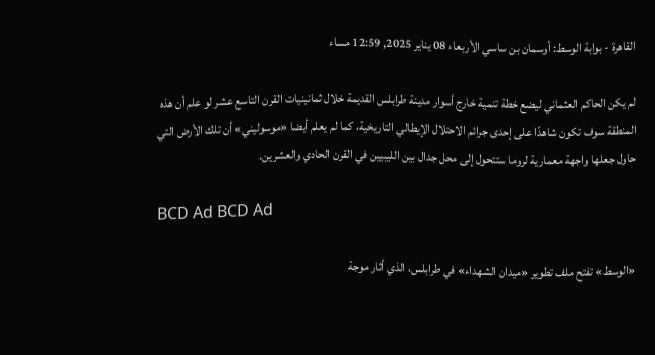القاهرة - بوابة الوسط: أوسمان بن ساسي الأربعاء 08 يناير 2025, 12:59 مساء

لم يكن الحاكم العثماني ليضع خطة تنمية خارج أسوار مدينة طرابلس القديمة خلال ثمانينيات القرن التاسع عشر لو علم أن هذه المنطقة سوف تكون شاهدًا على إحدى جرائم الاحتلال الإيطالي التاريخية، كما لم يعلم أيضا «موسوليني» أن تلك الأرض التي حاول جعلها واجهة معمارية لروما ستتحول إلى محل جدال بين الليبيين في القرن الحادي والعشرين.

BCD Ad BCD Ad

«الوسط» تفتح ملف تطوير «ميدان الشهداء» في طرابلس، الذي أثار موجة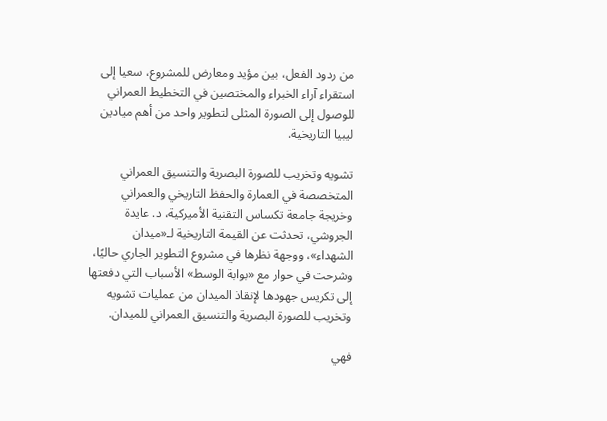من ردود الفعل، بين مؤيد ومعارض للمشروع، سعيا إلى استقراء آراء الخبراء والمختصين في التخطيط العمراني للوصول إلى الصورة المثلى لتطوير واحد من أهم ميادين ليبيا التاريخية.

تشويه وتخريب للصورة البصرية والتنسيق العمراني
المتخصصة في العمارة والحفظ التاريخي والعمراني وخريجة جامعة تكساس التقنية الأميركية، د. عايدة الجروشي، تحدثت عن القيمة التاريخية لـ«ميدان الشهداء»، ووجهة نظرها في مشروع التطوير الجاري حاليًا، وشرحت في حوار مع «بوابة الوسط» الأسباب التي دفعتها إلى تكريس جهودها لإنقاذ الميدان من عمليات تشويه وتخريب للصورة البصرية والتنسيق العمراني للميدان.

فهي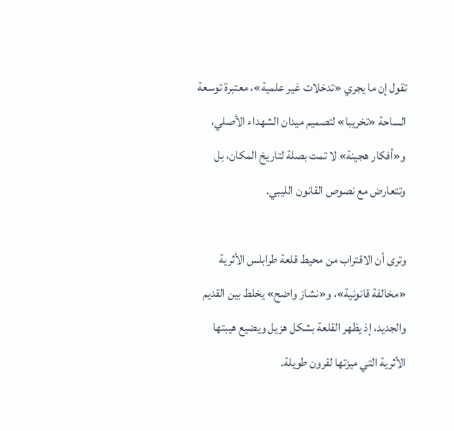تقول إن ما يجري «تدخلات غير علمية»، معتبرة توسعة الساحة «تخريبا» لتصميم ميدان الشهداء الأصلي، و«أفكار هجينة» لا تمت بصلة لتاريخ المكان، بل وتتعارض مع نصوص القانون الليبي.

وترى أن الاقتراب من محيط قلعة طرابلس الأثرية «مخالفة قانونية»، و«نشاز واضح» يخلط بين القديم والجديد، إذ يظهر القلعة بشكل هزيل ويضيع هيبتها الأثرية التي ميزتها لقرون طويلة.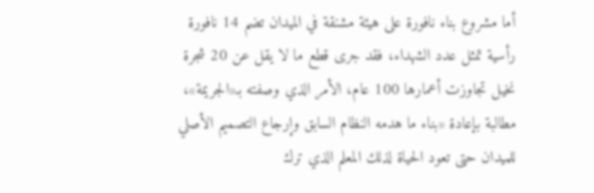أما مشروع بناء نافورة على هيئة مشنقة في الميدان تضم 14 نافورة رأسية تمثل عدد الشهداء، فقد جرى قطع ما لا يقل عن 20 شجرة نخيل تجاوزت أعمارها 100 عام، الأمر الذي وصفته بـ«الجريمة»، مطالبة بإعادة «بناء ما هدمه النظام السابق وإرجاع التصميم الأصلي للميدان حتى تعود الحياة لذلك المعلم الذي ترك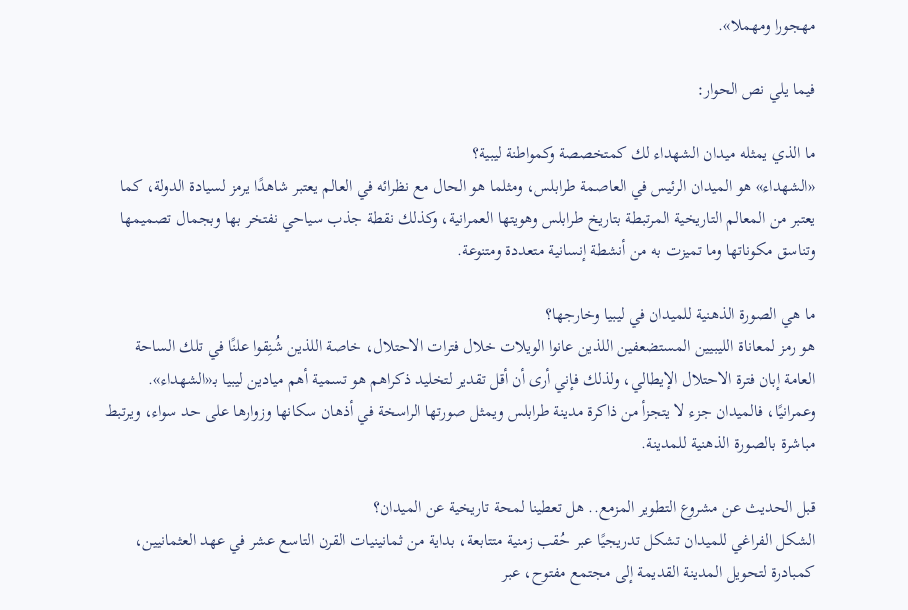مهجورا ومهملا».

فيما يلي نص الحوار:

ما الذي يمثله ميدان الشهداء لك كمتخصصة وكمواطنة ليبية؟
«الشهداء» هو الميدان الرئيس في العاصمة طرابلس، ومثلما هو الحال مع نظرائه في العالم يعتبر شاهدًا يرمز لسيادة الدولة، كما يعتبر من المعالم التاريخية المرتبطة بتاريخ طرابلس وهويتها العمرانية، وكذلك نقطة جذب سياحي نفتخر بها وبجمال تصميمها وتناسق مكوناتها وما تميزت به من أنشطة إنسانية متعددة ومتنوعة.

ما هي الصورة الذهنية للميدان في ليبيا وخارجها؟
هو رمز لمعاناة الليبيين المستضعفين اللذين عانوا الويلات خلال فترات الاحتلال، خاصة اللذين شُنِقوا علنًا في تلك الساحة العامة إبان فترة الاحتلال الإيطالي، ولذلك فإني أرى أن أقل تقدير لتخليد ذكراهم هو تسمية أهم ميادين ليبيا بـ«الشهداء». وعمرانيًا، فالميدان جزء لا يتجزأ من ذاكرة مدينة طرابلس ويمثل صورتها الراسخة في أذهان سكانها وزوارها على حد سواء، ويرتبط مباشرة بالصورة الذهنية للمدينة.

قبل الحديث عن مشروع التطوير المزمع.. هل تعطينا لمحة تاريخية عن الميدان؟
الشكل الفراغي للميدان تشكل تدريجيًا عبر حُقب زمنية متتابعة، بداية من ثمانينيات القرن التاسع عشر في عهد العثمانيين، كمبادرة لتحويل المدينة القديمة إلى مجتمع مفتوح، عبر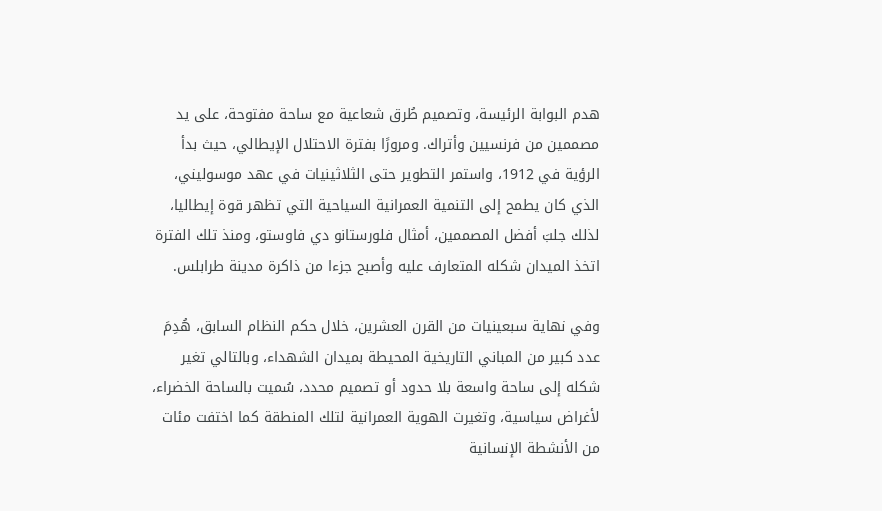هدم البوابة الرئيسة، وتصميم طُرق شعاعية مع ساحة مفتوحة، على يد مصممين من فرنسيين وأتراك. ومرورًا بفترة الاحتلال الإيطالي، حيث بدأ الرؤية في 1912، واستمر التطوير حتى الثلاثينيات في عهد موسوليني، الذي كان يطمح إلى التنمية العمرانية السياحية التي تظهر قوة إيطاليا، لذلك جلبَ أفضل المصممين، أمثال فلورستانو دي فاوستو، ومنذ تلك الفترة اتخذ الميدان شكله المتعارف عليه وأصبح جزءا من ذاكرة مدينة طرابلس.

وفي نهاية سبعينيات من القرن العشرين، خلال حكم النظام السابق، هُدِمَ عدد كبير من المباني التاريخية المحيطة بميدان الشهداء، وبالتالي تغير شكله إلى ساحة واسعة بلا حدود أو تصميم محدد، سُميت بالساحة الخضراء، لأغراض سياسية، وتغيرت الهوية العمرانية لتلك المنطقة كما اختفت مئات من الأنشطة الإنسانية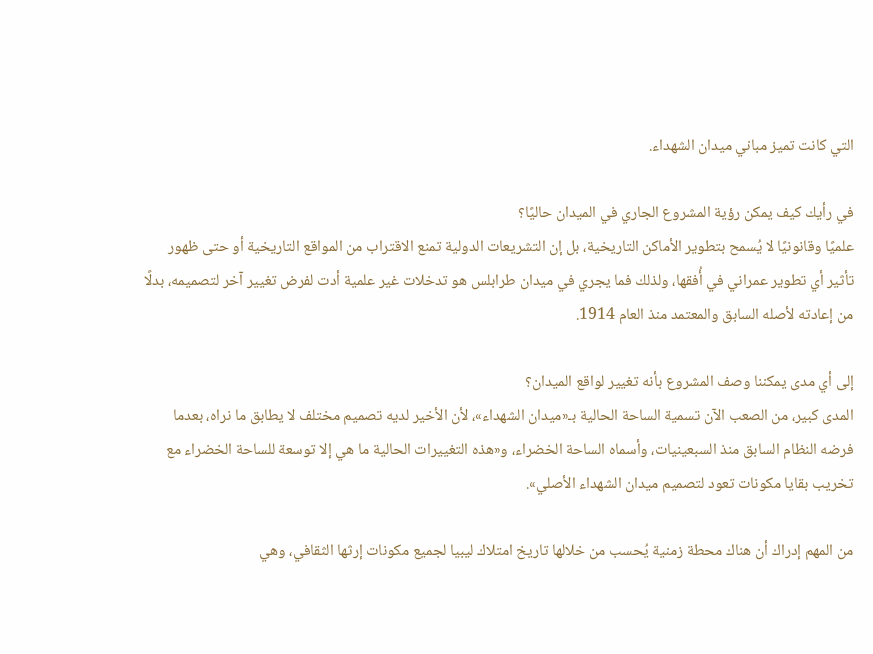التي كانت تميز مباني ميدان الشهداء.

في رأيك كيف يمكن رؤية المشروع الجاري في الميدان حاليًا؟
علميًا وقانونيًا لا يُسمح بتطوير الأماكن التاريخية، بل إن التشريعات الدولية تمنع الاقتراب من المواقع التاريخية أو حتى ظهور تأثير أي تطوير عمراني في أُفقها، ولذلك فما يجري في ميدان طرابلس هو تدخلات غير علمية أدت لفرض تغيير آخر لتصميمه، بدلًا من إعادته لأصله السابق والمعتمد منذ العام 1914.

إلى أي مدى يمكننا وصف المشروع بأنه تغيير لواقع الميدان؟
المدى كبير، من الصعب الآن تسمية الساحة الحالية بـ«ميدان الشهداء»، لأن الأخير لديه تصميم مختلف لا يطابق ما نراه، بعدما فرضه النظام السابق منذ السبعينيات، وأسماه الساحة الخضراء، و«هذه التغييرات الحالية ما هي إلا توسعة للساحة الخضراء مع تخريب بقايا مكونات تعود لتصميم ميدان الشهداء الأصلي».

من المهم إدراك أن هناك محطة زمنية يُحسب من خلالها تاريخ امتلاك ليبيا لجميع مكونات إرثها الثقافي، وهي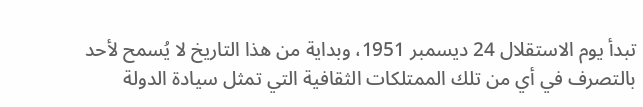تبدأ يوم الاستقلال 24 ديسمبر 1951، وبداية من هذا التاريخ لا يُسمح لأحد بالتصرف في أي من تلك الممتلكات الثقافية التي تمثل سيادة الدولة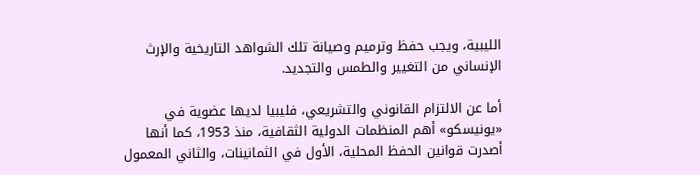الليبية، ويجب حفظ وترميم وصيانة تلك الشواهد التاريخية والإرث الإنساني من التغيير والطمس والتجديد.

أما عن الالتزام القانوني والتشريعي، فليبيا لديها عضوية في «يونيسكو» أهم المنظمات الدولية الثقافية، منذ 1953، كما أنها أصدرت قوانين الحفظ المحلية، الأول في الثمانينات، والثاني المعمول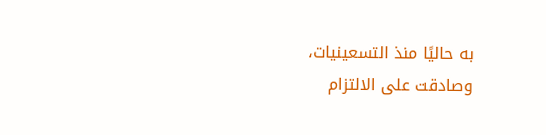به حاليًا منذ التسعينيات، وصادقت على الالتزام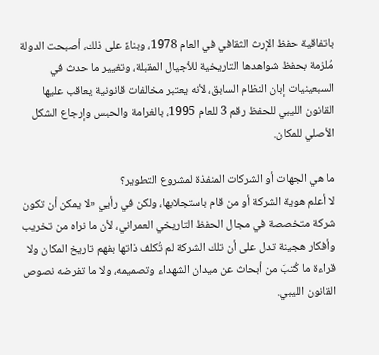باتفاقية حفظ الإرث الثقافي في العام 1978، وبناءً على ذلك، أصبحت الدولة مُلزمة بحفظ شواهدها التاريخية للأجيال المقبلة، وتغيير ما حدث في السبعينيات إبان النظام السابق، لأنه يعتبر مخالفات قانونية يعاقب عليها القانون الليبي للحفظ رقم 3 للعام 1995، بالغرامة والحبس وإرجاع الشكل الأصلي للمكان.

ما هي الجهات أو الشركات المنفذة لمشروع التطوير؟
لا أعلم هوية الشركة أو من قام باستجلابها، ولكن في رأيي «لا يمكن أن تكون شركة متخصصة في مجال الحفظ التاريخي العمراني، لأن ما نراه من تخريب وأفكار هجينة تدل على أن تلك الشركة لم تُكلف ذاتها بفهم تاريخ المكان ولا قراءة ما كُتبَ من أبحاث عن ميدان الشهداء وتصميمه، ولا ما تفرضه نصوص القانون الليبي.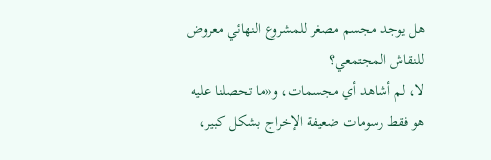هل يوجد مجسم مصغر للمشروع النهائي معروض للنقاش المجتمعي؟
لا، لم أشاهد أي مجسمات، و«ما تحصلنا عليه هو فقط رسومات ضعيفة الإخراج بشكل كبير،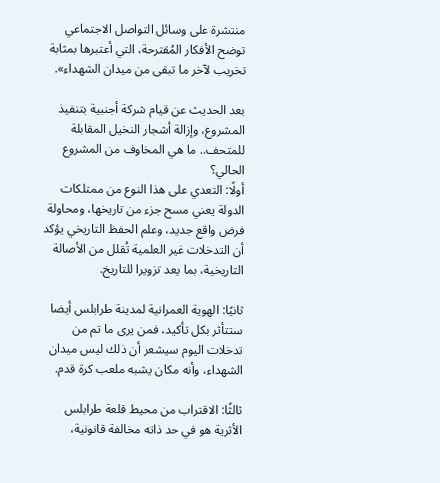منتشرة على وسائل التواصل الاجتماعي توضح الأفكار المُقترحة، التي أعتبرها بمثابة تخريب لآخر ما تبقى من ميدان الشهداء».

بعد الحديث عن قيام شركة أجنبية بتنفيذ المشروع، وإزالة أشجار النخيل المقابلة للمتحف.. ما هي المخاوف من المشروع الحالي؟
أولًا: التعدي على هذا النوع من ممتلكات الدولة يعني مسح جزء من تاريخها، ومحاولة فرض واقع جديد، وعلم الحفظ التاريخي يؤكد أن التدخلات غير العلمية تُقلل من الأصالة التاريخية، بما يعد تزويرا للتاريخ.

ثانيًا: الهوية العمرانية لمدينة طرابلس أيضا ستتأثر بكل تأكيد، فمن يرى ما تم من تدخلات اليوم سيشعر أن ذلك ليس ميدان الشهداء، وأنه مكان يشبه ملعب كرة قدم.

ثالثًا: الاقتراب من محيط قلعة طرابلس الأثرية هو في حد ذاته مخالفة قانونية،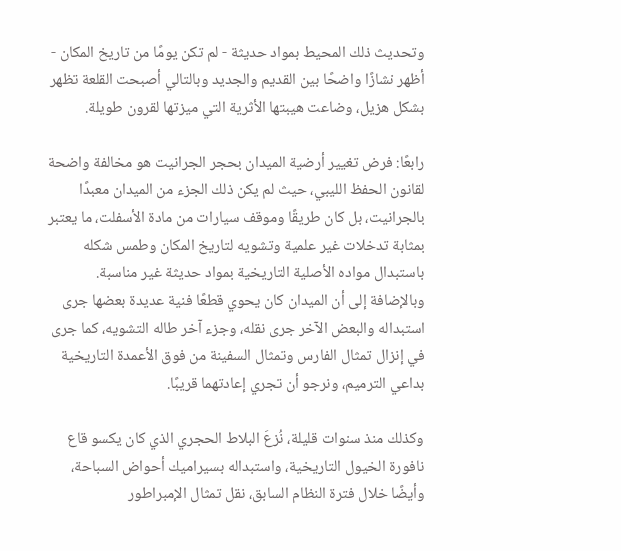وتحديث ذلك المحيط بمواد حديثة - لم تكن يومًا من تاريخ المكان - أظهر نشازًا واضحًا بين القديم والجديد وبالتالي أصبحت القلعة تظهر بشكل هزيل، وضاعت هيبتها الأثرية التي ميزتها لقرون طويلة.

رابعًا: فرض تغيير أرضية الميدان بحجر الجرانيت هو مخالفة واضحة لقانون الحفظ الليبي، حيث لم يكن ذلك الجزء من الميدان معبدًا بالجرانيت، بل كان طريقًا وموقف سيارات من مادة الأسفلت، ما يعتبر بمثابة تدخلات غير علمية وتشويه لتاريخ المكان وطمس شكله باستبدال مواده الأصلية التاريخية بمواد حديثة غير مناسبة. وبالإضافة إلى أن الميدان كان يحوي قطعًا فنية عديدة بعضها جرى استبداله والبعض الآخر جرى نقله، وجزء آخر طاله التشويه، كما جرى في إنزال تمثال الفارس وتمثال السفينة من فوق الأعمدة التاريخية بداعي الترميم، ونرجو أن تجري إعادتهما قريبًا.

وكذلك منذ سنوات قليلة، نُزعَ البلاط الحجري الذي كان يكسو قاع نافورة الخيول التاريخية، واستبداله بسيراميك أحواض السباحة، وأيضًا خلال فترة النظام السابق، نقل تمثال الإمبراطور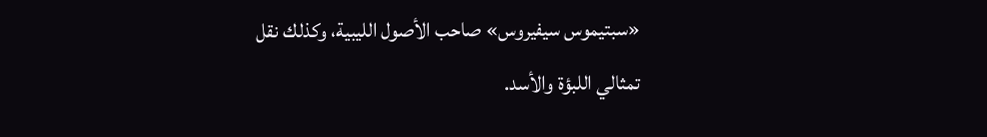«سبتيموس سيفيروس» صاحب الأصول الليبية، وكذلك نقل تمثالي اللبؤة والأسد.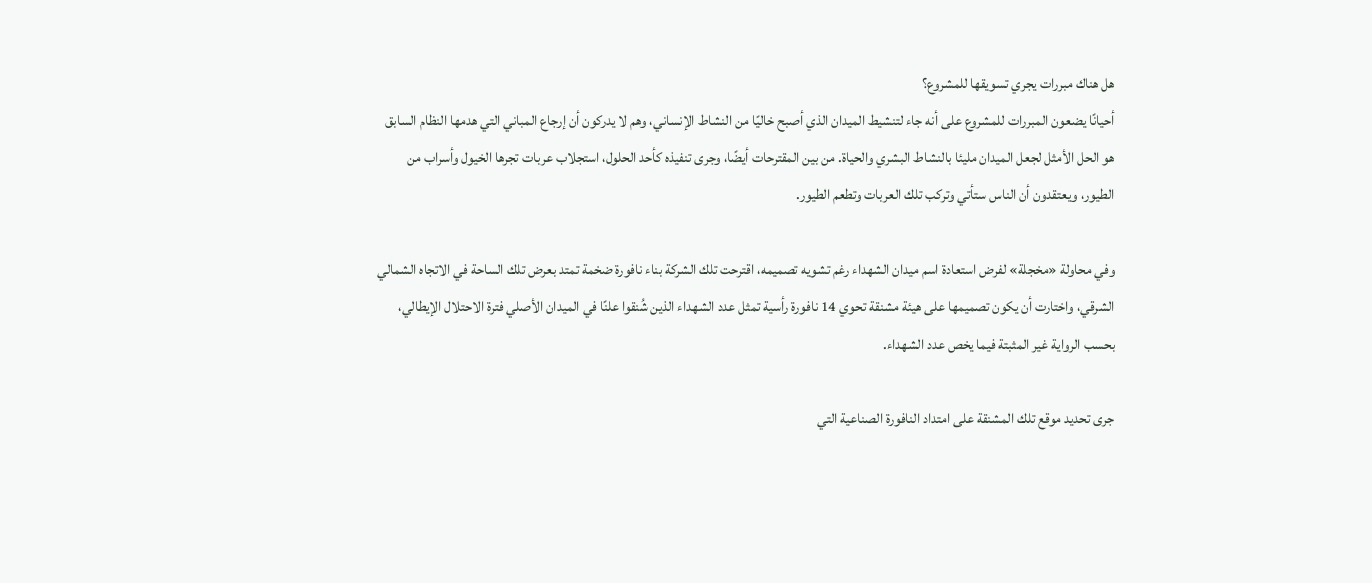هل هناك مبررات يجري تسويقها للمشروع؟
أحيانًا يضعون المبررات للمشروع على أنه جاء لتنشيط الميدان الذي أصبح خاليًا من النشاط الإنساني، وهم لا يدركون أن إرجاع المباني التي هدمها النظام السابق هو الحل الأمثل لجعل الميدان مليئا بالنشاط البشري والحياة. من بين المقترحات أيضًا، وجرى تنفيذه كأحد الحلول، استجلاب عربات تجرها الخيول وأسراب من الطيور، ويعتقدون أن الناس ستأتي وتركب تلك العربات وتطعم الطيور.

وفي محاولة «مخجلة» لفرض استعادة اسم ميدان الشهداء رغم تشويه تصميمه، اقترحت تلك الشركة بناء نافورة ضخمة تمتد بعرض تلك الساحة في الاتجاه الشمالي الشرقي، واختارت أن يكون تصميمها على هيئة مشنقة تحوي 14 نافورة رأسية تمثل عدد الشهداء الذين شُنقوا علنًا في الميدان الأصلي فترة الاحتلال الإيطالي، بحسب الرواية غير المثبتة فيما يخص عدد الشهداء.

جرى تحديد موقع تلك المشنقة على امتداد النافورة الصناعية التي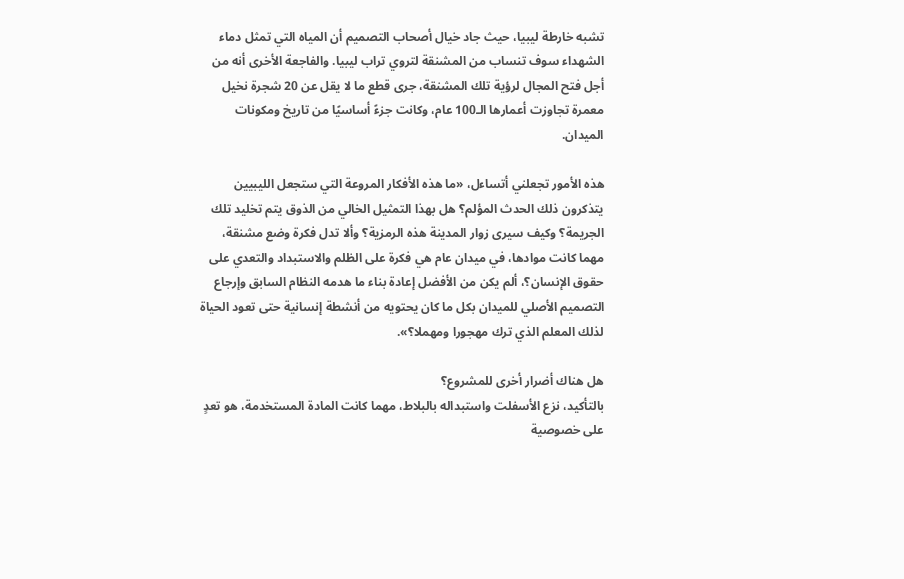تشبه خارطة ليبيا، حيث جاد خيال أصحاب التصميم أن المياه التي تمثل دماء الشهداء سوف تنساب من المشنقة لتروي تراب ليبيا. والفاجعة الأخرى أنه من أجل فتح المجال لرؤية تلك المشنقة، جرى قطع ما لا يقل عن 20 شجرة نخيل معمرة تجاوزت أعمارها الـ100 عام، وكانت جزءً أساسيًا من تاريخ ومكونات الميدان.

هذه الأمور تجعلني أتساءل، «ما هذه الأفكار المروعة التي ستجعل الليبيين يتذكرون ذلك الحدث المؤلم؟ هل بهذا التمثيل الخالي من الذوق يتم تخليد تلك الجريمة؟ وكيف سيرى زوار المدينة هذه الرمزية؟ وألا تدل فكرة وضع مشنقة، مهما كانت موادها، في ميدان عام هي فكرة على الظلم والاستبداد والتعدي على حقوق الإنسان؟، ألم يكن من الأفضل إعادة بناء ما هدمه النظام السابق وإرجاع التصميم الأصلي للميدان بكل ما كان يحتويه من أنشطة إنسانية حتى تعود الحياة لذلك المعلم الذي ترك مهجورا ومهملا؟».

هل هناك أضرار أخرى للمشروع؟
بالتأكيد، نزع الأسفلت واستبداله بالبلاط، مهما كانت المادة المستخدمة، هو تعدٍ على خصوصية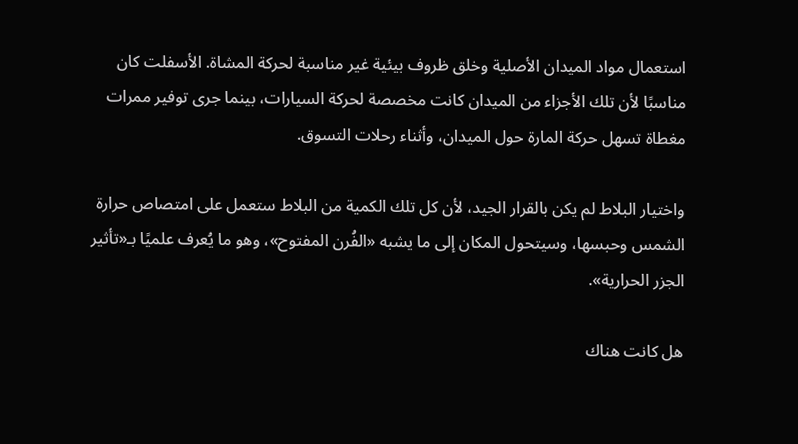استعمال مواد الميدان الأصلية وخلق ظروف بيئية غير مناسبة لحركة المشاة. الأسفلت كان مناسبًا لأن تلك الأجزاء من الميدان كانت مخصصة لحركة السيارات، بينما جرى توفير ممرات مغطاة تسهل حركة المارة حول الميدان، وأثناء رحلات التسوق.

واختيار البلاط لم يكن بالقرار الجيد، لأن كل تلك الكمية من البلاط ستعمل على امتصاص حرارة الشمس وحبسها، وسيتحول المكان إلى ما يشبه «الفُرن المفتوح»، وهو ما يُعرف علميًا بـ«تأثير الجزر الحرارية».

هل كانت هناك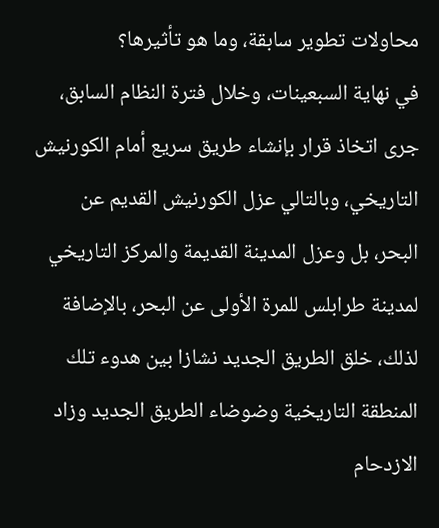محاولات تطوير سابقة، وما هو تأثيرها؟
في نهاية السبعينات، وخلال فترة النظام السابق، جرى اتخاذ قرار بإنشاء طريق سريع أمام الكورنيش التاريخي، وبالتالي عزل الكورنيش القديم عن البحر، بل وعزل المدينة القديمة والمركز التاريخي لمدينة طرابلس للمرة الأولى عن البحر، بالإضافة لذلك، خلق الطريق الجديد نشازا بين هدوء تلك المنطقة التاريخية وضوضاء الطريق الجديد وزاد الازدحام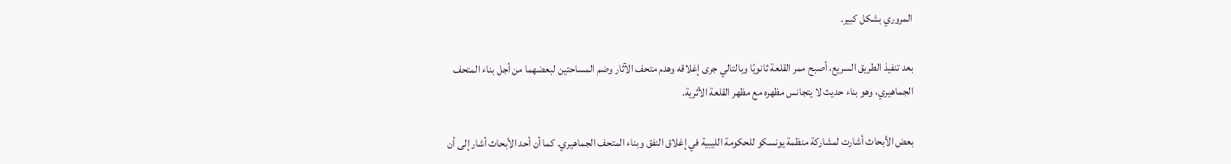المروري بشكل كبير.

بعد تنفيذ الطريق السريع، أصبح ممر القلعة ثانويًا وبالتالي جرى إغلاقه وهدم متحف الآثار وضم المساحتين لبعضهما من أجل بناء المتحف الجماهيري، وهو بناء حديث لا يتجانس مظهره مع مظهر القلعة الأثرية.

بعض الأبحاث أشارت لمشاركة منظمة يونسكو للحكومة الليبية في إغلاق النفق وبناء المتحف الجماهيري. كما أن أحد الأبحاث أشار إلى أن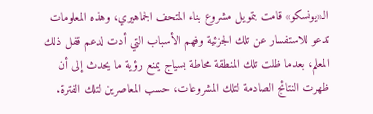الـ«يونسكو» قامت بتمويل مشروع بناء المتحف الجماهيري، وهذه المعلومات تدعو للاستفسار عن تلك الجزئية وفهم الأسباب التي أدت لدعم قفل ذلك المعلم، بعدما ظلت تلك المنطقة محاطة بسياج يمنع رؤية ما يحدث إلى أن ظهرت النتائج الصادمة لتلك المشروعات، حسب المعاصرين لتلك الفترة.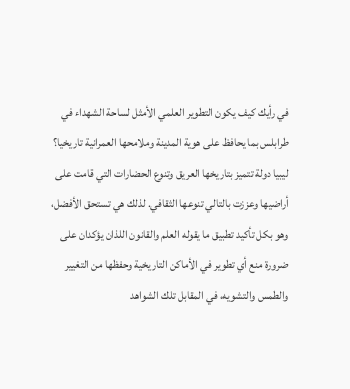في رأيك كيف يكون التطوير العلمي الأمثل لساحة الشهداء في طرابلس بما يحافظ على هوية المدينة وملامحها العمرانية تاريخيا؟
ليبيا دولة تتميز بتاريخها العريق وتنوع الحضارات التي قامت على أراضيها وعززت بالتالي تنوعها الثقافي. لذلك هي تستحق الأفضل، وهو بكل تأكيد تطبيق ما يقوله العلم والقانون اللذان يؤكدان على ضرورة منع أي تطوير في الأماكن التاريخية وحفظها من التغيير والطمس والتشويه، في المقابل تلك الشواهد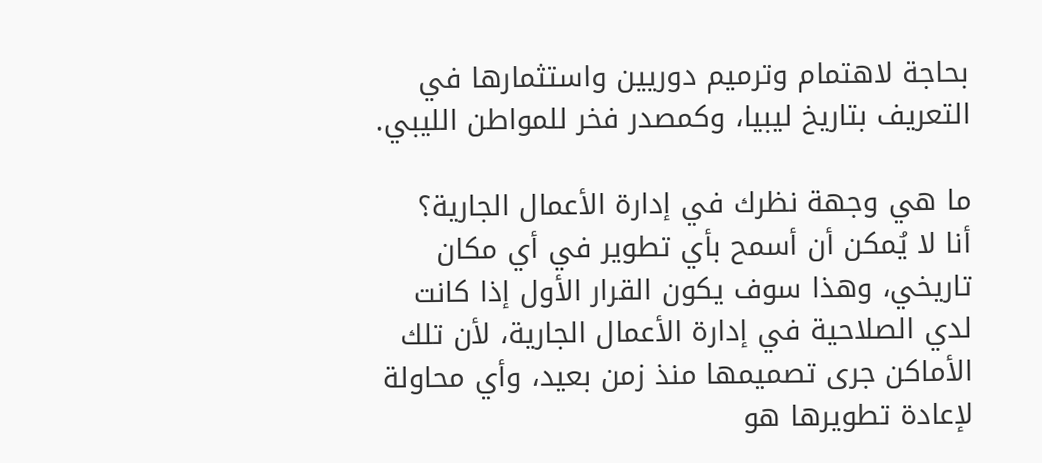بحاجة لاهتمام وترميم دوريين واستثمارها في التعريف بتاريخ ليبيا، وكمصدر فخر للمواطن الليبي.

ما هي وجهة نظرك في إدارة الأعمال الجارية؟
أنا لا يُمكن أن أسمح بأي تطوير في أي مكان تاريخي، وهذا سوف يكون القرار الأول إذا كانت لدي الصلاحية في إدارة الأعمال الجارية، لأن تلك الأماكن جرى تصميمها منذ زمن بعيد، وأي محاولة لإعادة تطويرها هو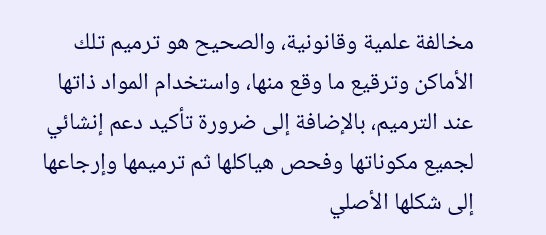مخالفة علمية وقانونية، والصحيح هو ترميم تلك الأماكن وترقيع ما وقع منها، واستخدام المواد ذاتها عند الترميم، بالإضافة إلى ضرورة تأكيد دعم إنشائي لجميع مكوناتها وفحص هياكلها ثم ترميمها وإرجاعها إلى شكلها الأصلي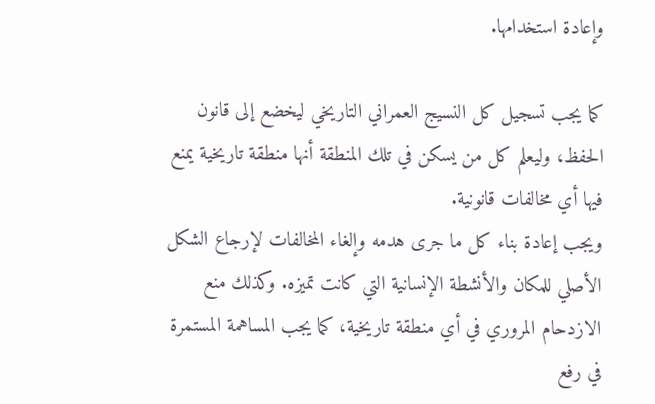وإعادة استخدامها.

كما يجب تسجيل كل النسيج العمراني التاريخي ليخضع إلى قانون الحفظ، وليعلم كل من يسكن في تلك المنطقة أنها منطقة تاريخية يمنع فيها أي مخالفات قانونية.
ويجب إعادة بناء كل ما جرى هدمه وإلغاء المخالفات لإرجاع الشكل الأصلي للمكان والأنشطة الإنسانية التي كانت تميزه. وكذلك منع الازدحام المروري في أي منطقة تاريخية، كما يجب المساهمة المستمرة في رفع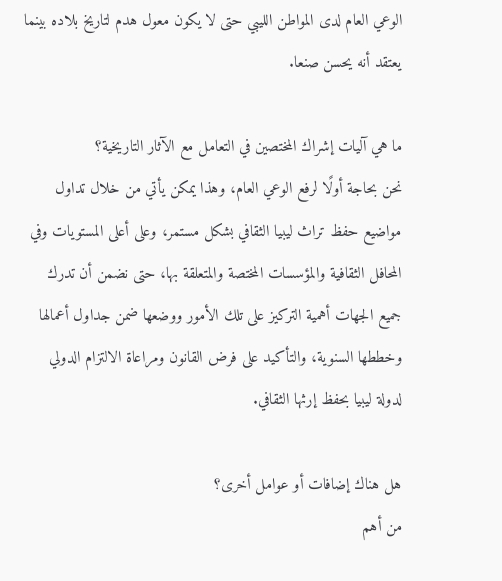الوعي العام لدى المواطن الليبي حتى لا يكون معول هدم لتاريخ بلاده بينما يعتقد أنه يحسن صنعا.

ما هي آليات إشراك المختصين في التعامل مع الآثار التاريخية؟
نحن بحاجة أولًا لرفع الوعي العام، وهذا يمكن يأتي من خلال تداول مواضيع حفظ تراث ليبيا الثقافي بشكل مستمر، وعلى أعلى المستويات وفي المحافل الثقافية والمؤسسات المختصة والمتعلقة بها، حتى نضمن أن تدرك جميع الجهات أهمية التركيز على تلك الأمور ووضعها ضمن جداول أعمالها وخططها السنوية، والتأكيد على فرض القانون ومراعاة الالتزام الدولي لدولة ليبيا بحفظ إرثها الثقافي.

هل هناك إضافات أو عوامل أخرى؟
من أهم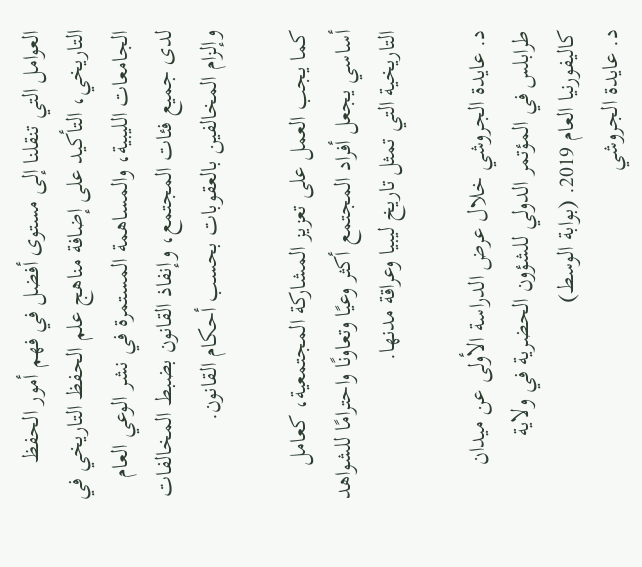العوامل التي تنقلنا إلى مستوى أفضل في فهم أمور الحفظ التاريخي، التأكيد على إضافة مناهج علم الحفظ التاريخي في الجامعات الليبية، والمساهمة المستمرة في نشر الوعي العام لدى جميع فئات المجتمع، وإنفاذ القانون بضبط المخالفات وإلزام المخالفين بالعقوبات بحسب أحكام القانون.

كما يجب العمل على تعزيز المشاركة المجتمعية، كعامل أساسي يجعل أفراد المجتمع أكثر وعيًا وتعاونًا واحترامًا للشواهد التاريخية التي تمثل تاريخ ليبيا وعراقة مدنها.

د. عايدة الجروشي خلال عرض الدراسة الأولى عن ميدان طرابلس في المؤتمر الدولي للشؤون الحضرية في ولاية كاليفورنيا العام 2019. (بوابة الوسط)
د. عايدة الجروشي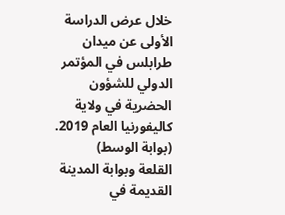خلال عرض الدراسة الأولى عن ميدان طرابلس في المؤتمر الدولي للشؤون الحضرية في ولاية كاليفورنيا العام 2019. (بوابة الوسط)
القلعة وبوابة المدينة القديمة في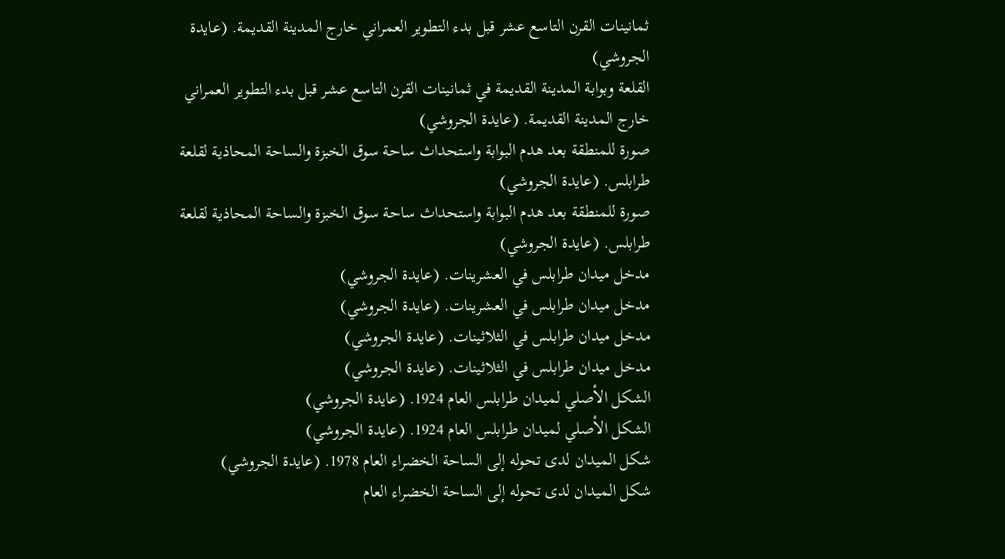ثمانينات القرن التاسع عشر قبل بدء التطوير العمراني خارج المدينة القديمة. (عايدة الجروشي)
القلعة وبوابة المدينة القديمة في ثمانينات القرن التاسع عشر قبل بدء التطوير العمراني خارج المدينة القديمة. (عايدة الجروشي)
صورة للمنطقة بعد هدم البوابة واستحداث ساحة سوق الخبزة والساحة المحاذية لقلعة طرابلس. (عايدة الجروشي)
صورة للمنطقة بعد هدم البوابة واستحداث ساحة سوق الخبزة والساحة المحاذية لقلعة طرابلس. (عايدة الجروشي)
مدخل ميدان طرابلس في العشرينات. (عايدة الجروشي)
مدخل ميدان طرابلس في العشرينات. (عايدة الجروشي)
مدخل ميدان طرابلس في الثلاثينات. (عايدة الجروشي)
مدخل ميدان طرابلس في الثلاثينات. (عايدة الجروشي)
الشكل الأصلي لميدان طرابلس العام 1924. (عايدة الجروشي)
الشكل الأصلي لميدان طرابلس العام 1924. (عايدة الجروشي)
شكل الميدان لدى تحوله إلى الساحة الخضراء العام 1978. (عايدة الجروشي)
شكل الميدان لدى تحوله إلى الساحة الخضراء العام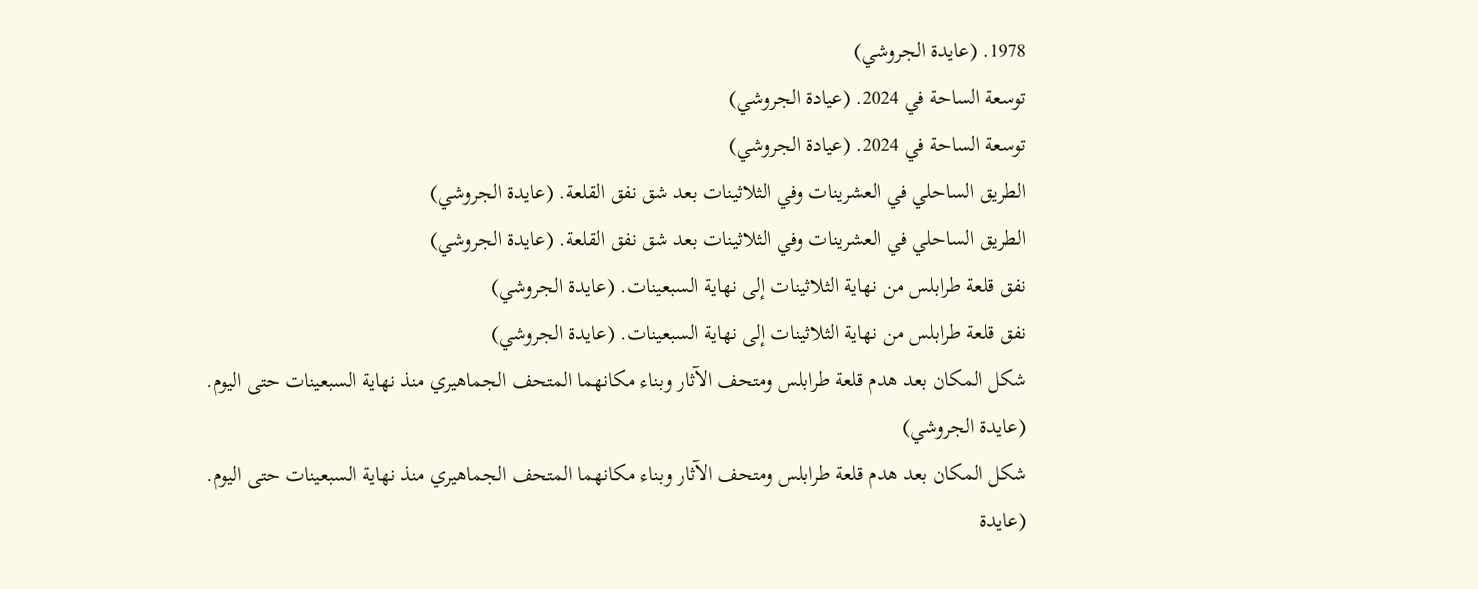1978. (عايدة الجروشي)
توسعة الساحة في 2024. (عيادة الجروشي)
توسعة الساحة في 2024. (عيادة الجروشي)
الطريق الساحلي في العشرينات وفي الثلاثينات بعد شق نفق القلعة. (عايدة الجروشي)
الطريق الساحلي في العشرينات وفي الثلاثينات بعد شق نفق القلعة. (عايدة الجروشي)
نفق قلعة طرابلس من نهاية الثلاثينات إلى نهاية السبعينات. (عايدة الجروشي)
نفق قلعة طرابلس من نهاية الثلاثينات إلى نهاية السبعينات. (عايدة الجروشي)
شكل المكان بعد هدم قلعة طرابلس ومتحف الآثار وبناء مكانهما المتحف الجماهيري منذ نهاية السبعينات حتى اليوم. (عايدة الجروشي)
شكل المكان بعد هدم قلعة طرابلس ومتحف الآثار وبناء مكانهما المتحف الجماهيري منذ نهاية السبعينات حتى اليوم. (عايدة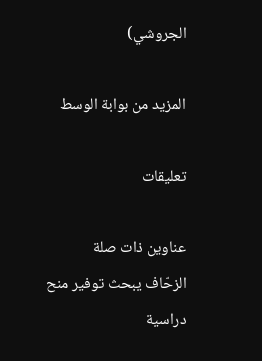الجروشي)

المزيد من بوابة الوسط

تعليقات

عناوين ذات صلة
الزحّاف يبحث توفير منح دراسية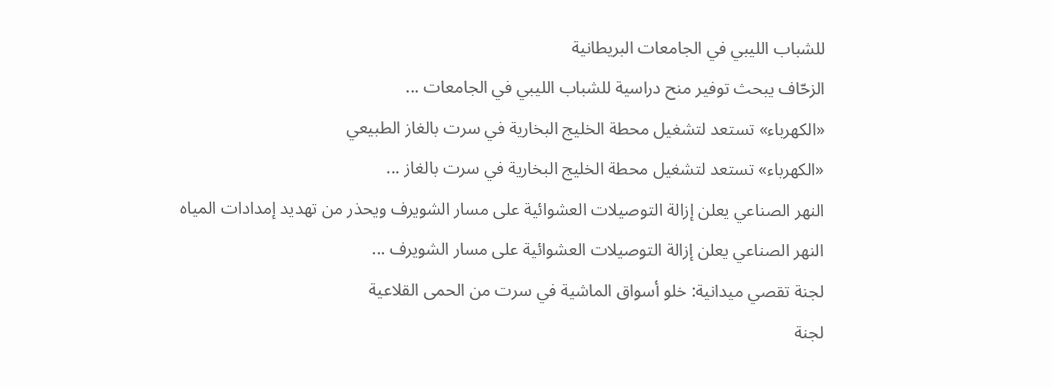للشباب الليبي في الجامعات البريطانية
الزحّاف يبحث توفير منح دراسية للشباب الليبي في الجامعات ...
«الكهرباء» تستعد لتشغيل محطة الخليج البخارية في سرت بالغاز الطبيعي
«الكهرباء» تستعد لتشغيل محطة الخليج البخارية في سرت بالغاز ...
النهر الصناعي يعلن إزالة التوصيلات العشوائية على مسار الشويرف ويحذر من تهديد إمدادات المياه
النهر الصناعي يعلن إزالة التوصيلات العشوائية على مسار الشويرف ...
لجنة تقصي ميدانية: خلو أسواق الماشية في سرت من الحمى القلاعية
لجنة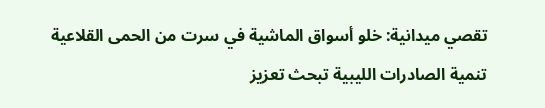تقصي ميدانية: خلو أسواق الماشية في سرت من الحمى القلاعية
تنمية الصادرات الليبية تبحث تعزيز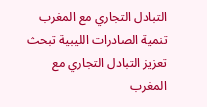التبادل التجاري مع المغرب
تنمية الصادرات الليبية تبحث تعزيز التبادل التجاري مع المغرب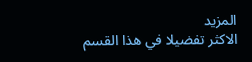المزيد
الاكثر تفضيلا في هذا القسم